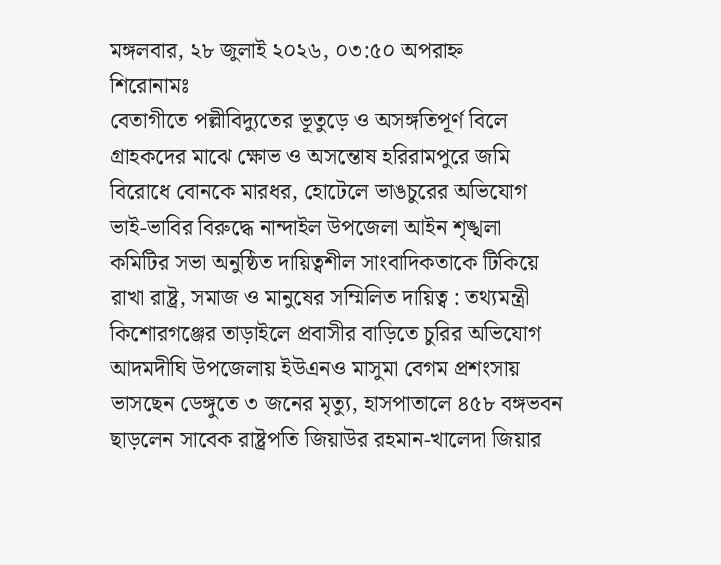মঙ্গলবার, ২৮ জুলাই ২০২৬, ০৩:৫০ অপরাহ্ন
শিরোনামঃ
বেতাগীতে পল্লীবিদ্যুতের ভূতুড়ে ও অসঙ্গতিপূর্ণ বিলে গ্রাহকদের মাঝে ক্ষোভ ও অসন্তোষ হরিরামপুরে জমি বিরোধে বোনকে মারধর, হোটেলে ভাঙচুরের অভিযোগ ভাই-ভাবির বিরুদ্ধে নান্দাইল উপজেলা আইন শৃঙ্খলা কমিটির সভা অনুষ্ঠিত দায়িত্বশীল সাংবাদিকতাকে টিকিয়ে রাখা রাষ্ট্র, সমাজ ও মানুষের সম্মিলিত দায়িত্ব : তথ্যমন্ত্রী কিশোরগঞ্জের তাড়াইলে প্রবাসীর বাড়িতে চুরির অভিযোগ আদমদীঘি উপজেলায় ইউএনও মাসুমা বেগম প্রশংসায় ভাসছেন ডেঙ্গুতে ৩ জনের মৃত্যু, হাসপাতালে ৪৫৮ বঙ্গভবন ছাড়লেন সাবেক রাষ্ট্রপতি জিয়াউর রহমান-খালেদা জিয়ার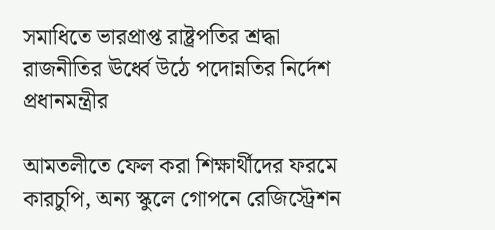সমাধিতে ভারপ্রাপ্ত রাষ্ট্রপতির শ্রদ্ধা রাজনীতির ঊর্ধ্বে উঠে পদোন্নতির নির্দেশ প্রধানমন্ত্রীর

আমতলীতে ফেল করা শিক্ষার্থীদের ফরমে কারচুপি, অন্য স্কুলে গোপনে রেজিস্ট্রেশন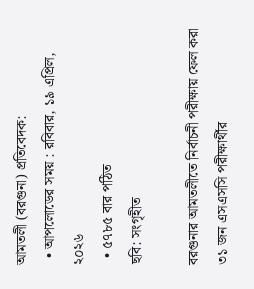আমতলী (বরগুনা) প্রতিবেদক:
  • আপলোডের সময় : রবিবার, ১৯ এপ্রিল, ২০২৬
  • ৫৭৮৫ বার পঠিত
ছবি: সংগৃহীত

বরগুনার আমতলীতে নির্বাচনী পরীক্ষায় ফেল করা ৩১ জন এসএসসি পরীক্ষার্থীর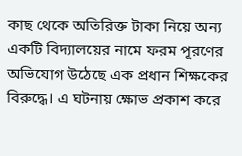কাছ থেকে অতিরিক্ত টাকা নিয়ে অন্য একটি বিদ্যালয়ের নামে ফরম পূরণের অভিযোগ উঠেছে এক প্রধান শিক্ষকের বিরুদ্ধে। এ ঘটনায় ক্ষোভ প্রকাশ করে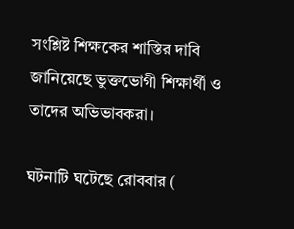সংশ্লিষ্ট শিক্ষকের শাস্তির দাবি জানিয়েছে ভুক্তভোগী শিক্ষার্থী ও তাদের অভিভাবকরা।

ঘটনাটি ঘটেছে রোববার (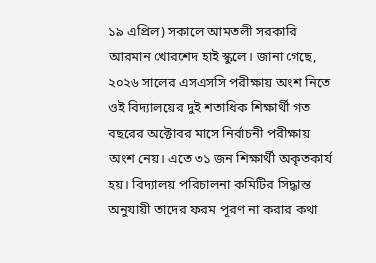১৯ এপ্রিল) সকালে আমতলী সরকারি আরমান খোরশেদ হাই স্কুলে। জানা গেছে, ২০২৬ সালের এসএসসি পরীক্ষায় অংশ নিতে ওই বিদ্যালয়ের দুই শতাধিক শিক্ষার্থী গত বছরের অক্টোবর মাসে নির্বাচনী পরীক্ষায় অংশ নেয়। এতে ৩১ জন শিক্ষার্থী অকৃতকার্য হয়। বিদ্যালয় পরিচালনা কমিটির সিদ্ধান্ত অনুযায়ী তাদের ফরম পূরণ না করার কথা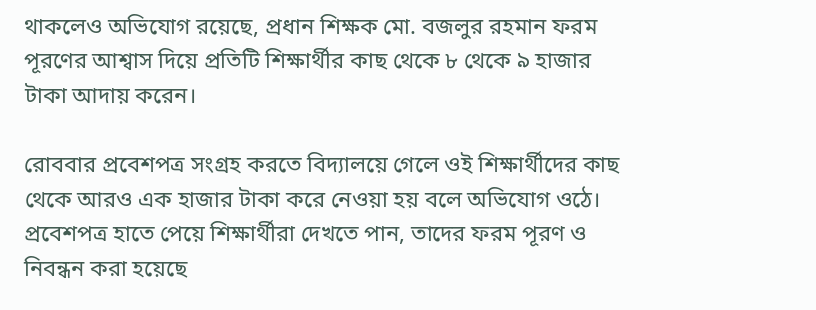থাকলেও অভিযোগ রয়েছে, প্রধান শিক্ষক মো. বজলুর রহমান ফরম পূরণের আশ্বাস দিয়ে প্রতিটি শিক্ষার্থীর কাছ থেকে ৮ থেকে ৯ হাজার টাকা আদায় করেন।

রোববার প্রবেশপত্র সংগ্রহ করতে বিদ্যালয়ে গেলে ওই শিক্ষার্থীদের কাছ থেকে আরও এক হাজার টাকা করে নেওয়া হয় বলে অভিযোগ ওঠে। প্রবেশপত্র হাতে পেয়ে শিক্ষার্থীরা দেখতে পান, তাদের ফরম পূরণ ও নিবন্ধন করা হয়েছে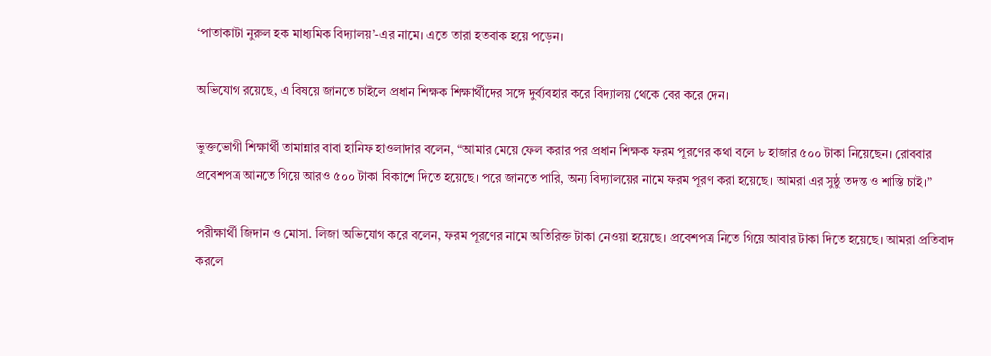‘পাতাকাটা নুরুল হক মাধ্যমিক বিদ্যালয়’-এর নামে। এতে তারা হতবাক হয়ে পড়েন।

অভিযোগ রয়েছে, এ বিষয়ে জানতে চাইলে প্রধান শিক্ষক শিক্ষার্থীদের সঙ্গে দুর্ব্যবহার করে বিদ্যালয় থেকে বের করে দেন।

ভুক্তভোগী শিক্ষার্থী তামান্নার বাবা হানিফ হাওলাদার বলেন, “আমার মেয়ে ফেল করার পর প্রধান শিক্ষক ফরম পূরণের কথা বলে ৮ হাজার ৫০০ টাকা নিয়েছেন। রোববার প্রবেশপত্র আনতে গিয়ে আরও ৫০০ টাকা বিকাশে দিতে হয়েছে। পরে জানতে পারি, অন্য বিদ্যালয়ের নামে ফরম পূরণ করা হয়েছে। আমরা এর সুষ্ঠু তদন্ত ও শাস্তি চাই।”

পরীক্ষার্থী জিদান ও মোসা. লিজা অভিযোগ করে বলেন, ফরম পূরণের নামে অতিরিক্ত টাকা নেওয়া হয়েছে। প্রবেশপত্র নিতে গিয়ে আবার টাকা দিতে হয়েছে। আমরা প্রতিবাদ করলে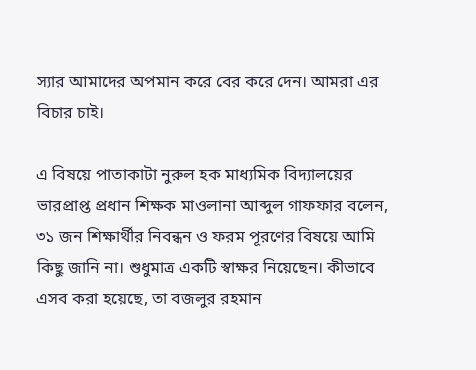স্যার আমাদের অপমান করে বের করে দেন। আমরা এর বিচার চাই।

এ বিষয়ে পাতাকাটা নুরুল হক মাধ্যমিক বিদ্যালয়ের ভারপ্রাপ্ত প্রধান শিক্ষক মাওলানা আব্দুল গাফফার বলেন, ৩১ জন শিক্ষার্থীর নিবন্ধন ও ফরম পূরণের বিষয়ে আমি কিছু জানি না। শুধুমাত্র একটি স্বাক্ষর নিয়েছেন। কীভাবে এসব করা হয়েছে, তা বজলুর রহমান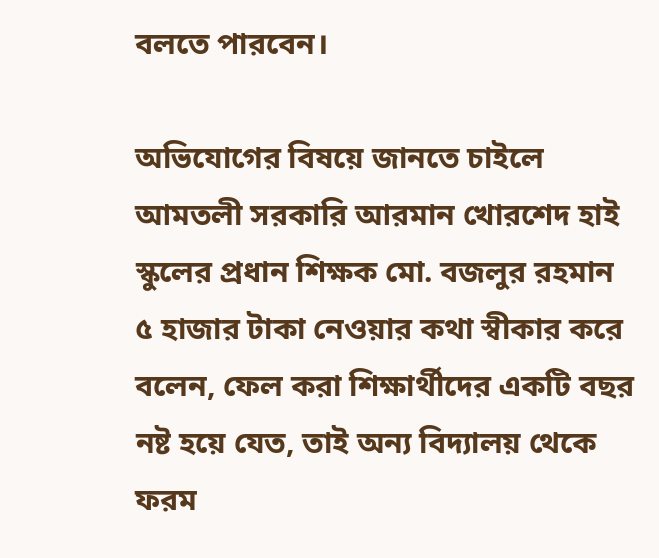বলতে পারবেন।

অভিযোগের বিষয়ে জানতে চাইলে আমতলী সরকারি আরমান খোরশেদ হাই স্কুলের প্রধান শিক্ষক মো. বজলুর রহমান ৫ হাজার টাকা নেওয়ার কথা স্বীকার করে বলেন, ফেল করা শিক্ষার্থীদের একটি বছর নষ্ট হয়ে যেত, তাই অন্য বিদ্যালয় থেকে ফরম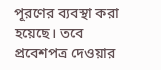পূরণের ব্যবস্থা করা হয়েছে। তবে প্রবেশপত্র দেওয়ার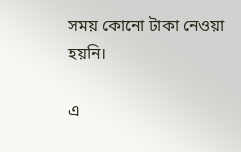সময় কোনো টাকা নেওয়া হয়নি।

এ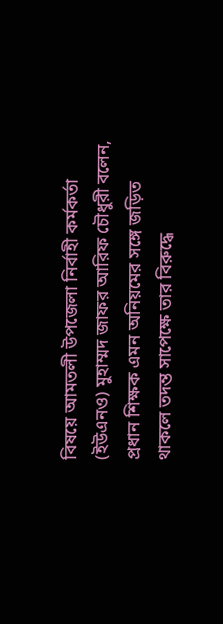বিষয়ে আমতলী উপজেলা নির্বাহী কর্মকর্তা (ইউএনও) মুহাম্মদ জাফর আরিফ চৌধুরী বলেন, প্রধান শিক্ষক এমন অনিয়মের সঙ্গে জড়িত থাকলে তদন্ত সাপেক্ষে তার বিরুদ্ধে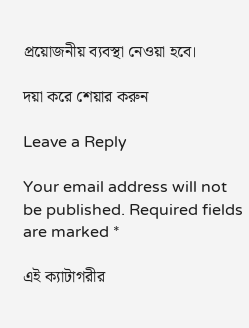প্রয়োজনীয় ব্যবস্থা নেওয়া হবে।

দয়া করে শেয়ার করুন

Leave a Reply

Your email address will not be published. Required fields are marked *

এই ক্যাটাগরীর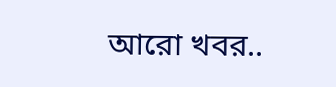আরো খবর..